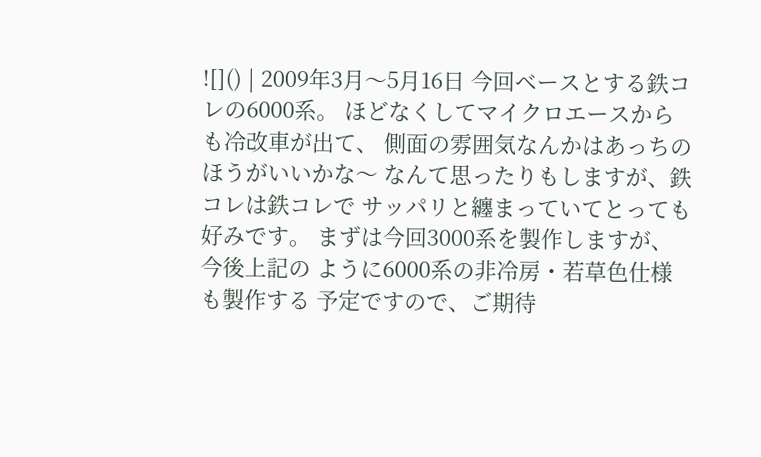![]() | 2009年3月〜5月16日 今回ベースとする鉄コレの6000系。 ほどなくしてマイクロエースからも冷改車が出て、 側面の雰囲気なんかはあっちのほうがいいかな〜 なんて思ったりもしますが、鉄コレは鉄コレで サッパリと纏まっていてとっても好みです。 まずは今回3000系を製作しますが、今後上記の ように6000系の非冷房・若草色仕様も製作する 予定ですので、ご期待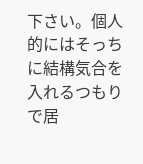下さい。個人的にはそっち に結構気合を入れるつもりで居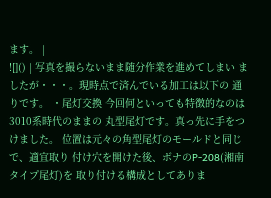ます。 |
![]() | 写真を撮らないまま随分作業を進めてしまい ましたが・・・。現時点で済んでいる加工は以下の 通りです。 ・尾灯交換 今回何といっても特徴的なのは3010系時代のままの 丸型尾灯です。真っ先に手をつけました。 位置は元々の角型尾灯のモールドと同じで、適宜取り 付け穴を開けた後、ボナのP-208(湘南タイプ尾灯)を 取り付ける構成としてありま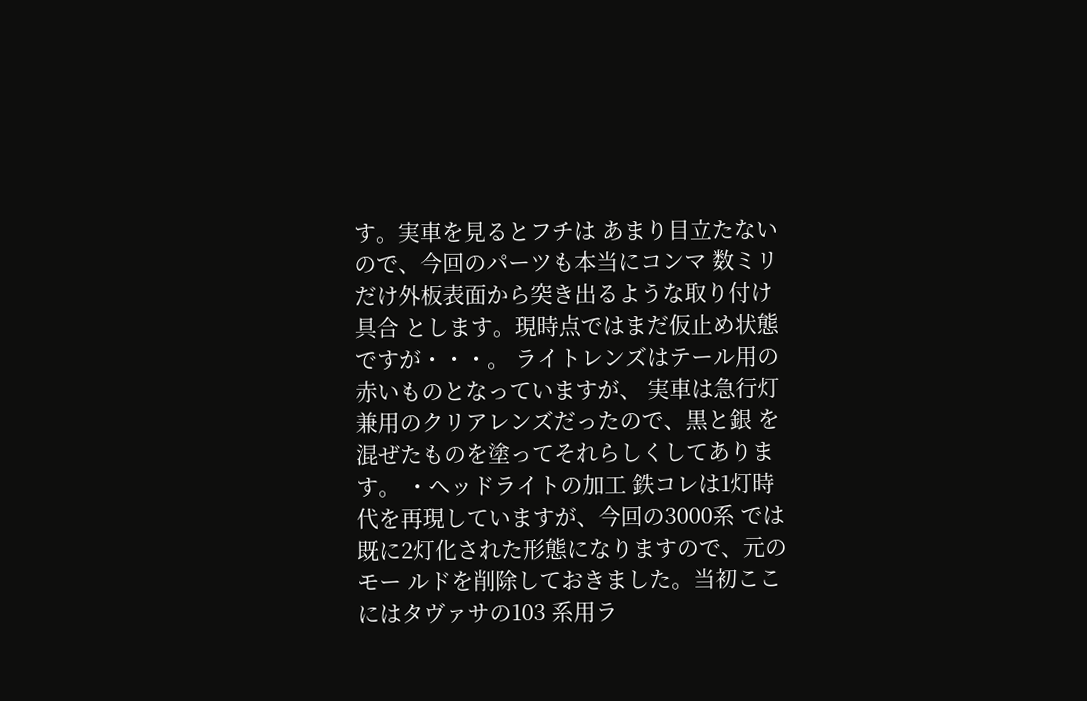す。実車を見るとフチは あまり目立たないので、今回のパーツも本当にコンマ 数ミリだけ外板表面から突き出るような取り付け具合 とします。現時点ではまだ仮止め状態ですが・・・。 ライトレンズはテール用の赤いものとなっていますが、 実車は急行灯兼用のクリアレンズだったので、黒と銀 を混ぜたものを塗ってそれらしくしてあります。 ・ヘッドライトの加工 鉄コレは1灯時代を再現していますが、今回の3000系 では既に2灯化された形態になりますので、元のモー ルドを削除しておきました。当初ここにはタヴァサの103 系用ラ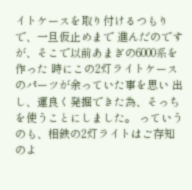イトケースを取り付けるつもりで、一旦仮止めまで 進んだのですが、そこで以前あまぎの6000系を作った 時にこの2灯ライトケースのパーツが余っていた事を思い 出し、運良く発掘できた為、そっちを使うことにしました。 っていうのも、相鉄の2灯ライトはご存知のよ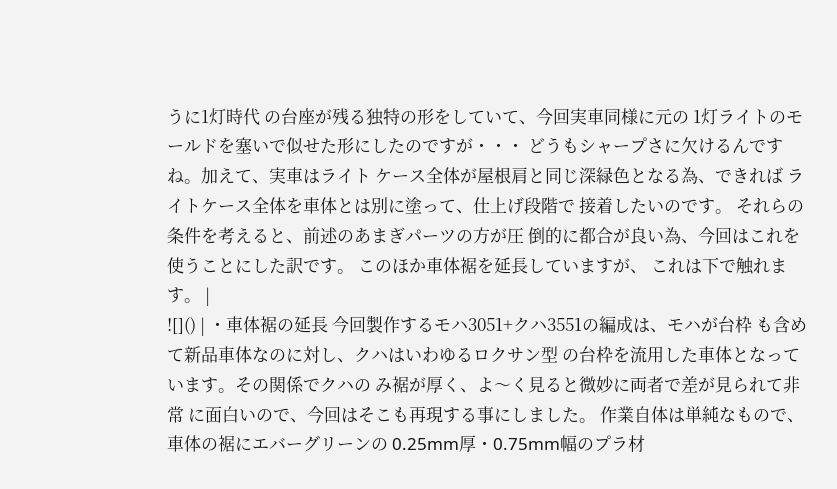うに1灯時代 の台座が残る独特の形をしていて、今回実車同様に元の 1灯ライトのモールドを塞いで似せた形にしたのですが・・・ どうもシャープさに欠けるんですね。加えて、実車はライト ケース全体が屋根肩と同じ深緑色となる為、できれば ライトケース全体を車体とは別に塗って、仕上げ段階で 接着したいのです。 それらの条件を考えると、前述のあまぎパーツの方が圧 倒的に都合が良い為、今回はこれを使うことにした訳です。 このほか車体裾を延長していますが、 これは下で触れます。 |
![]() | ・車体裾の延長 今回製作するモハ3051+クハ3551の編成は、モハが台枠 も含めて新品車体なのに対し、クハはいわゆるロクサン型 の台枠を流用した車体となっています。その関係でクハの み裾が厚く、よ〜く見ると微妙に両者で差が見られて非常 に面白いので、今回はそこも再現する事にしました。 作業自体は単純なもので、車体の裾にエバーグリーンの 0.25mm厚・0.75mm幅のプラ材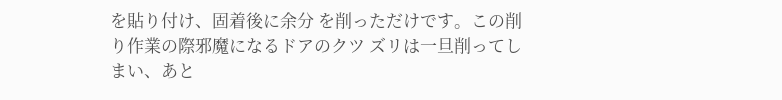を貼り付け、固着後に余分 を削っただけです。この削り作業の際邪魔になるドアのクツ ズリは一旦削ってしまい、あと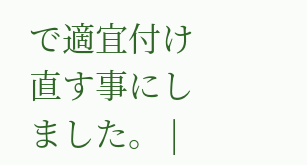で適宜付け直す事にしました。 |